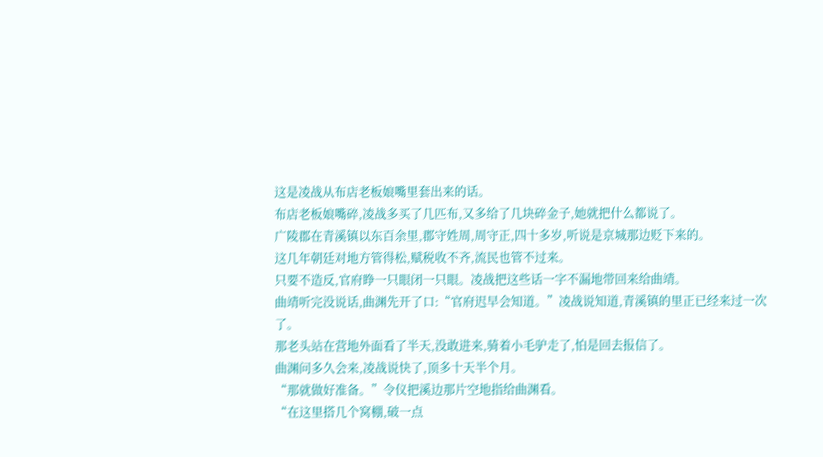这是凌战从布店老板娘嘴里套出来的话。
布店老板娘嘴碎,凌战多买了几匹布,又多给了几块碎金子,她就把什么都说了。
广陵郡在青溪镇以东百余里,郡守姓周,周守正,四十多岁,听说是京城那边贬下来的。
这几年朝廷对地方管得松,赋税收不齐,流民也管不过来。
只要不造反,官府睁一只眼闭一只眼。凌战把这些话一字不漏地带回来给曲靖。
曲靖听完没说话,曲渊先开了口:“官府迟早会知道。”凌战说知道,青溪镇的里正已经来过一次了。
那老头站在营地外面看了半天,没敢进来,骑着小毛驴走了,怕是回去报信了。
曲渊问多久会来,凌战说快了,顶多十天半个月。
“那就做好准备。”令仪把溪边那片空地指给曲渊看。
“在这里搭几个窝棚,破一点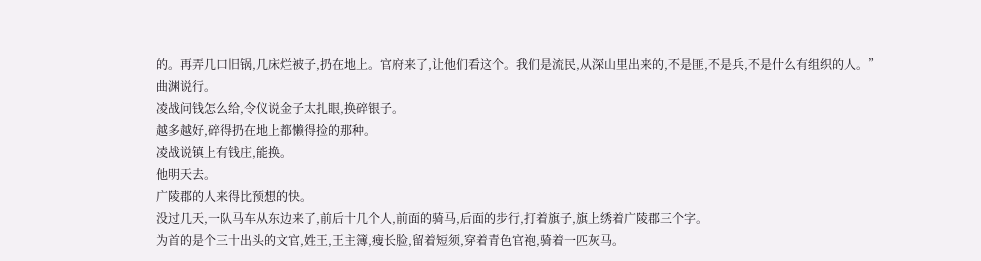的。再弄几口旧锅,几床烂被子,扔在地上。官府来了,让他们看这个。我们是流民,从深山里出来的,不是匪,不是兵,不是什么有组织的人。”
曲渊说行。
凌战问钱怎么给,令仪说金子太扎眼,换碎银子。
越多越好,碎得扔在地上都懒得捡的那种。
凌战说镇上有钱庄,能换。
他明天去。
广陵郡的人来得比预想的快。
没过几天,一队马车从东边来了,前后十几个人,前面的骑马,后面的步行,打着旗子,旗上绣着广陵郡三个字。
为首的是个三十出头的文官,姓王,王主簿,瘦长脸,留着短须,穿着青色官袍,骑着一匹灰马。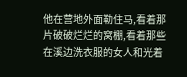他在营地外面勒住马,看着那片破破烂烂的窝棚,看着那些在溪边洗衣服的女人和光着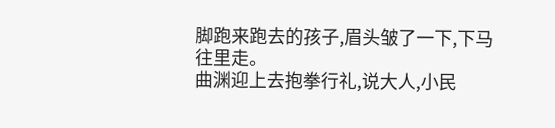脚跑来跑去的孩子,眉头皱了一下,下马往里走。
曲渊迎上去抱拳行礼,说大人,小民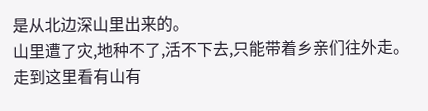是从北边深山里出来的。
山里遭了灾,地种不了,活不下去,只能带着乡亲们往外走。
走到这里看有山有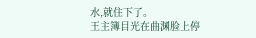水,就住下了。
王主簿目光在曲渊脸上停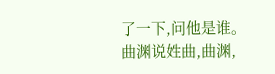了一下,问他是谁。
曲渊说姓曲,曲渊,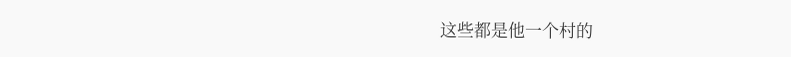这些都是他一个村的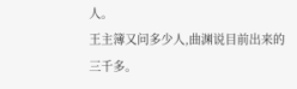人。
王主簿又问多少人,曲渊说目前出来的三千多。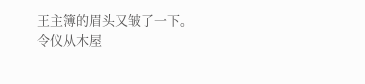王主簿的眉头又皱了一下。
令仪从木屋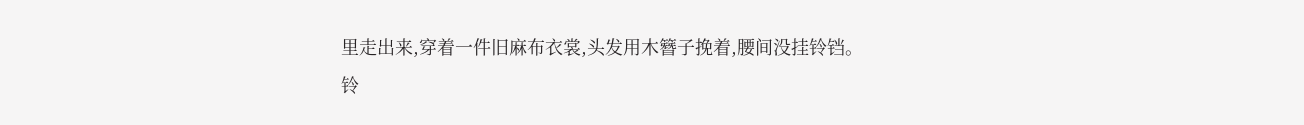里走出来,穿着一件旧麻布衣裳,头发用木簪子挽着,腰间没挂铃铛。
铃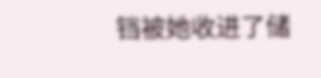铛被她收进了储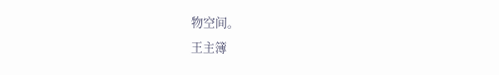物空间。
王主簿